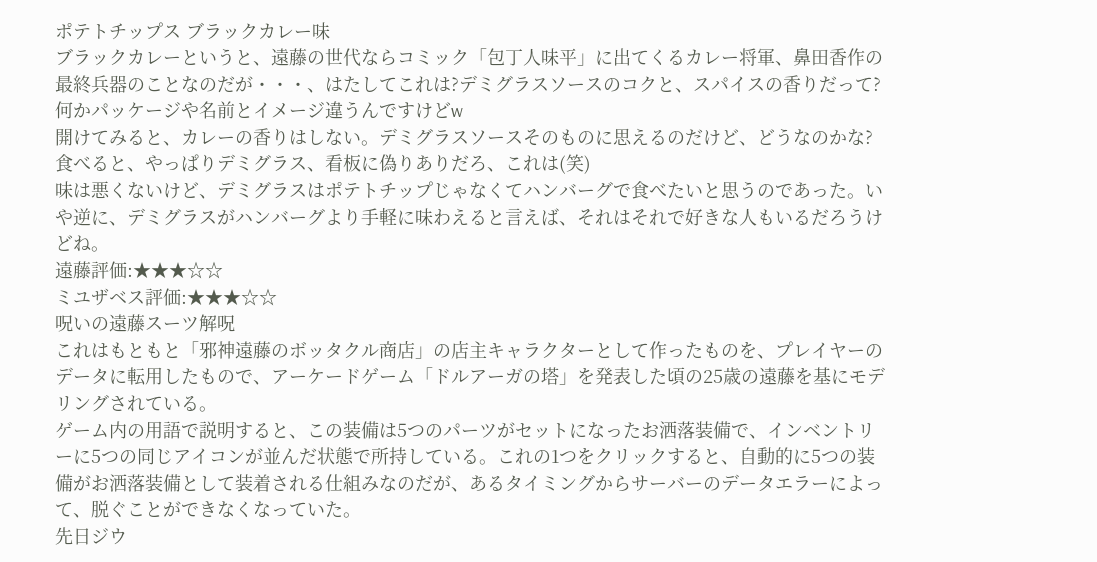ポテトチップス ブラックカレー味
ブラックカレーというと、遠藤の世代ならコミック「包丁人味平」に出てくるカレー将軍、鼻田香作の最終兵器のことなのだが・・・、はたしてこれは?デミグラスソースのコクと、スパイスの香りだって?何かパッケージや名前とイメージ違うんですけどw
開けてみると、カレーの香りはしない。デミグラスソースそのものに思えるのだけど、どうなのかな?食べると、やっぱりデミグラス、看板に偽りありだろ、これは(笑)
味は悪くないけど、デミグラスはポテトチップじゃなくてハンバーグで食べたいと思うのであった。いや逆に、デミグラスがハンバーグより手軽に味わえると言えば、それはそれで好きな人もいるだろうけどね。
遠藤評価:★★★☆☆
ミユザベス評価:★★★☆☆
呪いの遠藤スーツ解呪
これはもともと「邪神遠藤のボッタクル商店」の店主キャラクターとして作ったものを、プレイヤーのデータに転用したもので、アーケードゲーム「ドルアーガの塔」を発表した頃の25歳の遠藤を基にモデリングされている。
ゲーム内の用語で説明すると、この装備は5つのパーツがセットになったお洒落装備で、インベントリーに5つの同じアイコンが並んだ状態で所持している。これの1つをクリックすると、自動的に5つの装備がお洒落装備として装着される仕組みなのだが、あるタイミングからサーバーのデータエラーによって、脱ぐことができなくなっていた。
先日ジウ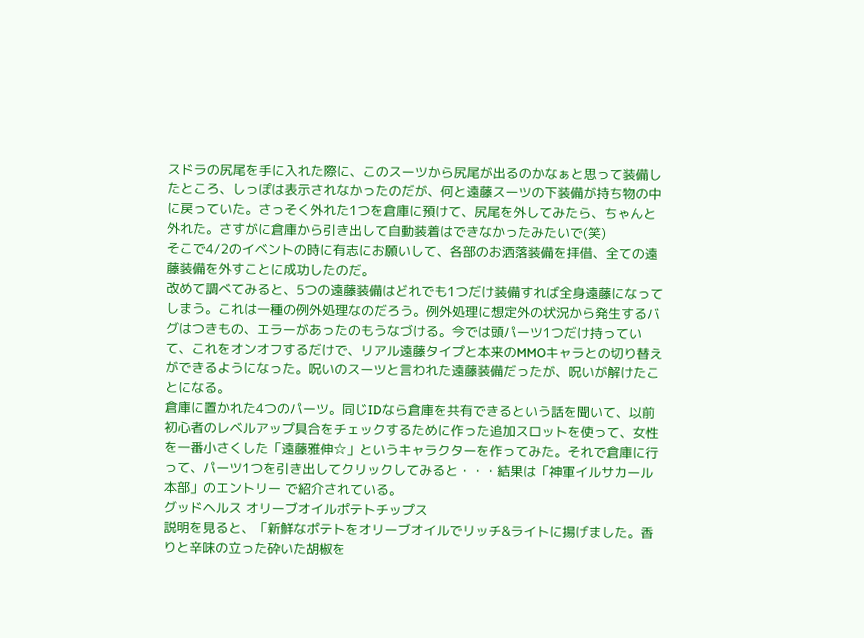スドラの尻尾を手に入れた際に、このスーツから尻尾が出るのかなぁと思って装備したところ、しっぽは表示されなかったのだが、何と遠藤スーツの下装備が持ち物の中に戻っていた。さっそく外れた1つを倉庫に預けて、尻尾を外してみたら、ちゃんと外れた。さすがに倉庫から引き出して自動装着はできなかったみたいで(笑)
そこで4/2のイベントの時に有志にお願いして、各部のお洒落装備を拝借、全ての遠藤装備を外すことに成功したのだ。
改めて調べてみると、5つの遠藤装備はどれでも1つだけ装備すれば全身遠藤になってしまう。これは一種の例外処理なのだろう。例外処理に想定外の状況から発生するバグはつきもの、エラーがあったのもうなづける。今では頭パーツ1つだけ持っていて、これをオンオフするだけで、リアル遠藤タイプと本来のMMOキャラとの切り替えができるようになった。呪いのスーツと言われた遠藤装備だったが、呪いが解けたことになる。
倉庫に置かれた4つのパーツ。同じIDなら倉庫を共有できるという話を聞いて、以前初心者のレベルアップ具合をチェックするために作った追加スロットを使って、女性を一番小さくした「遠藤雅伸☆」というキャラクターを作ってみた。それで倉庫に行って、パーツ1つを引き出してクリックしてみると・・・結果は「神軍イルサカール本部」のエントリー で紹介されている。
グッドヘルス オリーブオイルポテトチップス
説明を見ると、「新鮮なポテトをオリーブオイルでリッチ&ライトに揚げました。香りと辛味の立った砕いた胡椒を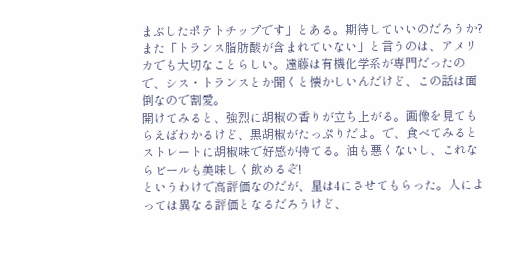まぶしたポテトチップです」とある。期待していいのだろうか? また「トランス脂肪酸が含まれていない」と言うのは、アメリカでも大切なことらしい。遠藤は有機化学系が専門だったので、シス・トランスとか聞くと懐かしいんだけど、この話は面倒なので割愛。
開けてみると、強烈に胡椒の香りが立ち上がる。画像を見てもらえばわかるけど、黒胡椒がたっぷりだよ。で、食べてみるとストレートに胡椒味で好感が持てる。油も悪くないし、これならビールも美味しく飲めるぞ!
というわけで高評価なのだが、星は4にさせてもらった。人によっては異なる評価となるだろうけど、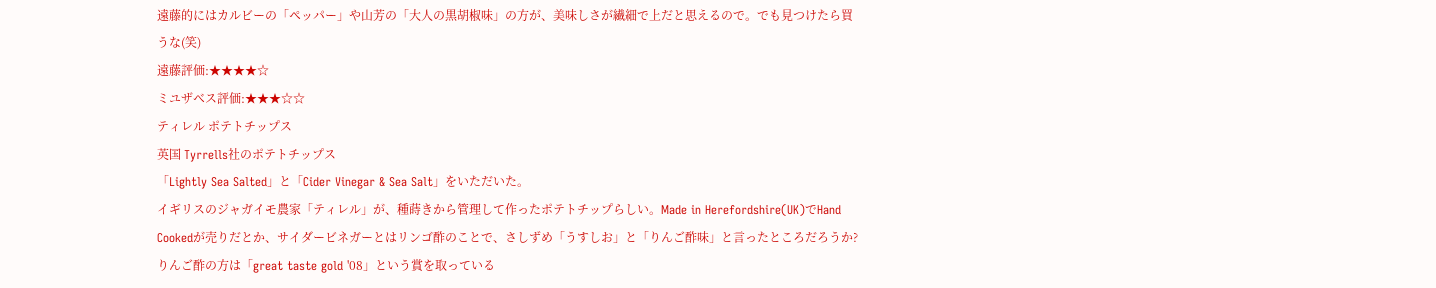遠藤的にはカルビーの「ペッパー」や山芳の「大人の黒胡椒味」の方が、美味しさが繊細で上だと思えるので。でも見つけたら買うな(笑)
遠藤評価:★★★★☆
ミユザベス評価:★★★☆☆
ティレル ポテトチップス
英国 Tyrrells社のポテトチップス
「Lightly Sea Salted」と「Cider Vinegar & Sea Salt」をいただいた。
イギリスのジャガイモ農家「ティレル」が、種蒔きから管理して作ったポテトチップらしい。Made in Herefordshire(UK)でHand Cookedが売りだとか、サイダービネガーとはリンゴ酢のことで、さしずめ「うすしお」と「りんご酢味」と言ったところだろうか?
りんご酢の方は「great taste gold '08」という賞を取っている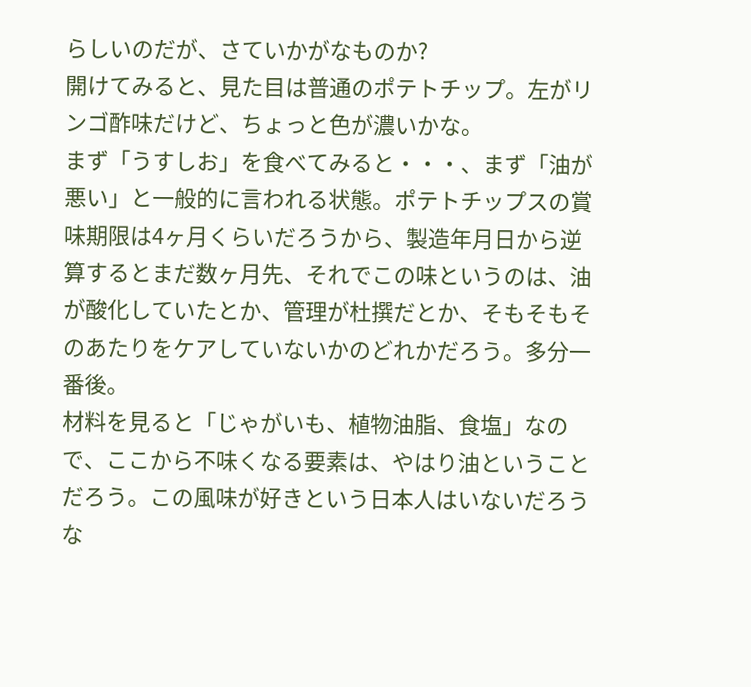らしいのだが、さていかがなものか?
開けてみると、見た目は普通のポテトチップ。左がリンゴ酢味だけど、ちょっと色が濃いかな。
まず「うすしお」を食べてみると・・・、まず「油が悪い」と一般的に言われる状態。ポテトチップスの賞味期限は4ヶ月くらいだろうから、製造年月日から逆算するとまだ数ヶ月先、それでこの味というのは、油が酸化していたとか、管理が杜撰だとか、そもそもそのあたりをケアしていないかのどれかだろう。多分一番後。
材料を見ると「じゃがいも、植物油脂、食塩」なので、ここから不味くなる要素は、やはり油ということだろう。この風味が好きという日本人はいないだろうな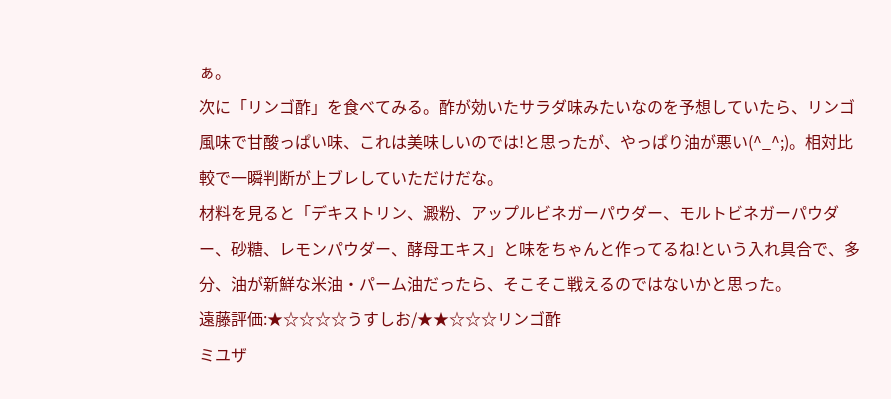ぁ。
次に「リンゴ酢」を食べてみる。酢が効いたサラダ味みたいなのを予想していたら、リンゴ風味で甘酸っぱい味、これは美味しいのでは!と思ったが、やっぱり油が悪い(^_^;)。相対比較で一瞬判断が上ブレしていただけだな。
材料を見ると「デキストリン、澱粉、アップルビネガーパウダー、モルトビネガーパウダー、砂糖、レモンパウダー、酵母エキス」と味をちゃんと作ってるね!という入れ具合で、多分、油が新鮮な米油・パーム油だったら、そこそこ戦えるのではないかと思った。
遠藤評価:★☆☆☆☆うすしお/★★☆☆☆リンゴ酢
ミユザ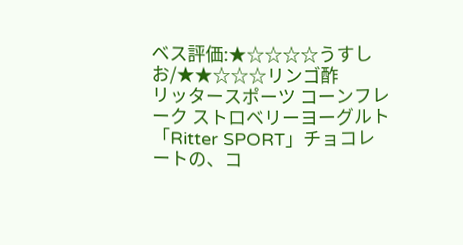ベス評価:★☆☆☆☆うすしお/★★☆☆☆リンゴ酢
リッタースポーツ コーンフレーク ストロベリーヨーグルト
「Ritter SPORT」チョコレートの、コ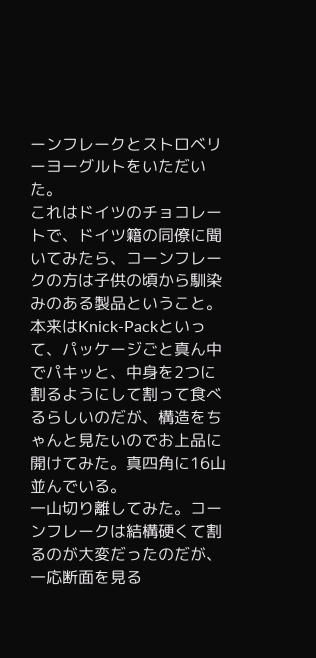ーンフレークとストロベリーヨーグルトをいただいた。
これはドイツのチョコレートで、ドイツ籍の同僚に聞いてみたら、コーンフレークの方は子供の頃から馴染みのある製品ということ。
本来はKnick-Packといって、パッケージごと真ん中でパキッと、中身を2つに割るようにして割って食べるらしいのだが、構造をちゃんと見たいのでお上品に開けてみた。真四角に16山並んでいる。
一山切り離してみた。コーンフレークは結構硬くて割るのが大変だったのだが、
一応断面を見る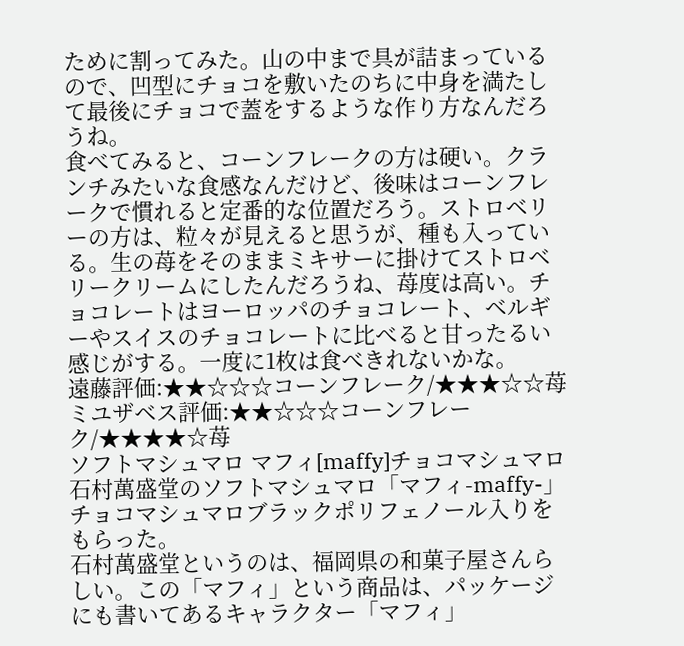ために割ってみた。山の中まで具が詰まっているので、凹型にチョコを敷いたのちに中身を満たして最後にチョコで蓋をするような作り方なんだろうね。
食べてみると、コーンフレークの方は硬い。クランチみたいな食感なんだけど、後味はコーンフレークで慣れると定番的な位置だろう。ストロベリーの方は、粒々が見えると思うが、種も入っている。生の苺をそのままミキサーに掛けてストロベリークリームにしたんだろうね、苺度は高い。チョコレートはヨーロッパのチョコレート、ベルギーやスイスのチョコレートに比べると甘ったるい感じがする。一度に1枚は食べきれないかな。
遠藤評価:★★☆☆☆コーンフレーク/★★★☆☆苺
ミユザベス評価:★★☆☆☆コーンフレーク/★★★★☆苺
ソフトマシュマロ マフィ[maffy]チョコマシュマロ
石村萬盛堂のソフトマシュマロ「マフィ-maffy-」チョコマシュマロブラックポリフェノール入りをもらった。
石村萬盛堂というのは、福岡県の和菓子屋さんらしい。この「マフィ」という商品は、パッケージにも書いてあるキャラクター「マフィ」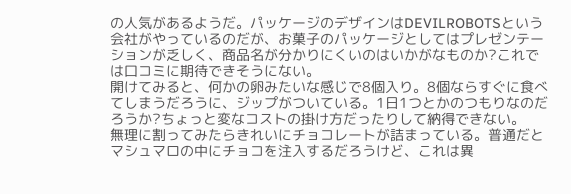の人気があるようだ。パッケージのデザインはDEVILROBOTSという会社がやっているのだが、お菓子のパッケージとしてはプレゼンテーションが乏しく、商品名が分かりにくいのはいかがなものか?これでは口コミに期待できそうにない。
開けてみると、何かの卵みたいな感じで8個入り。8個ならすぐに食べてしまうだろうに、ジップがついている。1日1つとかのつもりなのだろうか?ちょっと変なコストの掛け方だったりして納得できない。
無理に割ってみたらきれいにチョコレートが詰まっている。普通だとマシュマロの中にチョコを注入するだろうけど、これは異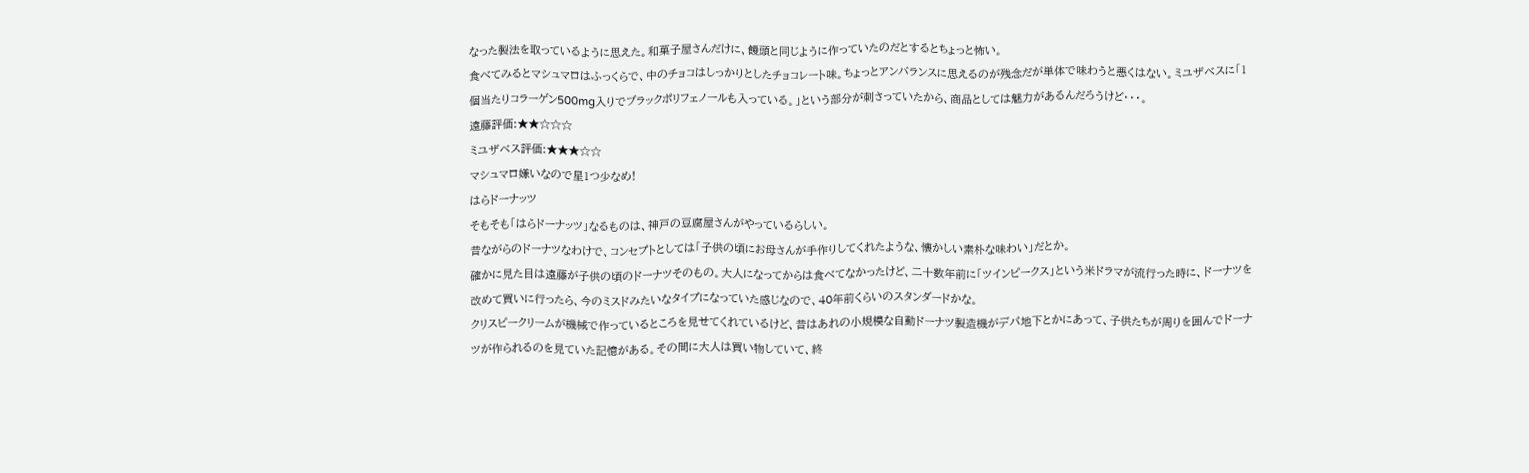なった製法を取っているように思えた。和菓子屋さんだけに、饅頭と同じように作っていたのだとするとちょっと怖い。
食べてみるとマシュマロはふっくらで、中のチョコはしっかりとしたチョコレート味。ちょっとアンバランスに思えるのが残念だが単体で味わうと悪くはない。ミユザベスに「1個当たりコラーゲン500mg入りでブラックポリフェノールも入っている。」という部分が刺さっていたから、商品としては魅力があるんだろうけど・・・。
遠藤評価:★★☆☆☆
ミユザベス評価:★★★☆☆
マシュマロ嫌いなので星1つ少なめ!
はらドーナッツ
そもそも「はらドーナッツ」なるものは、神戸の豆腐屋さんがやっているらしい。
昔ながらのドーナツなわけで、コンセプトとしては「子供の頃にお母さんが手作りしてくれたような、懐かしい素朴な味わい」だとか。
確かに見た目は遠藤が子供の頃のドーナツそのもの。大人になってからは食べてなかったけど、二十数年前に「ツインピークス」という米ドラマが流行った時に、ドーナツを改めて買いに行ったら、今のミスドみたいなタイプになっていた感じなので、40年前くらいのスタンダードかな。
クリスピークリームが機械で作っているところを見せてくれているけど、昔はあれの小規模な自動ドーナツ製造機がデパ地下とかにあって、子供たちが周りを囲んでドーナツが作られるのを見ていた記憶がある。その間に大人は買い物していて、終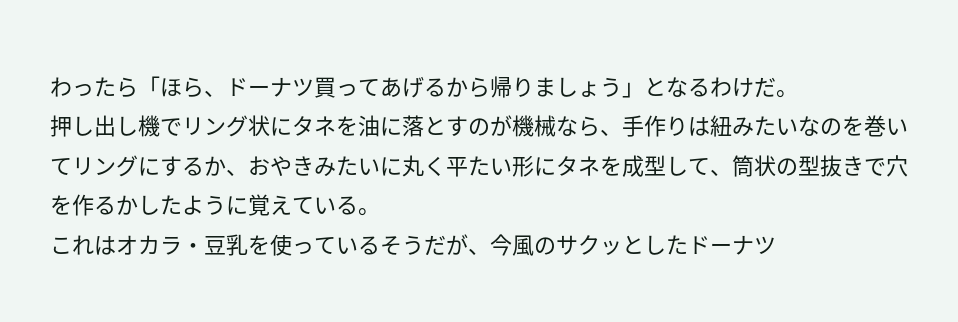わったら「ほら、ドーナツ買ってあげるから帰りましょう」となるわけだ。
押し出し機でリング状にタネを油に落とすのが機械なら、手作りは紐みたいなのを巻いてリングにするか、おやきみたいに丸く平たい形にタネを成型して、筒状の型抜きで穴を作るかしたように覚えている。
これはオカラ・豆乳を使っているそうだが、今風のサクッとしたドーナツ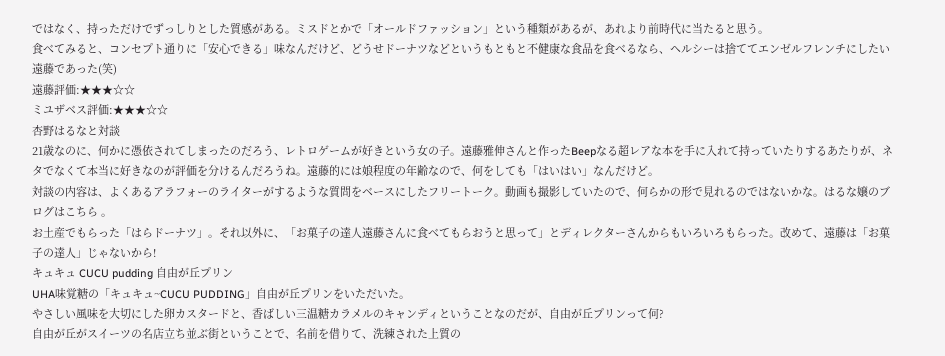ではなく、持っただけでずっしりとした質感がある。ミスドとかで「オールドファッション」という種類があるが、あれより前時代に当たると思う。
食べてみると、コンセプト通りに「安心できる」味なんだけど、どうせドーナツなどというもともと不健康な食品を食べるなら、ヘルシーは捨ててエンゼルフレンチにしたい遠藤であった(笑)
遠藤評価:★★★☆☆
ミユザベス評価:★★★☆☆
杏野はるなと対談
21歳なのに、何かに憑依されてしまったのだろう、レトロゲームが好きという女の子。遠藤雅伸さんと作ったBeepなる超レアな本を手に入れて持っていたりするあたりが、ネタでなくて本当に好きなのが評価を分けるんだろうね。遠藤的には娘程度の年齢なので、何をしても「はいはい」なんだけど。
対談の内容は、よくあるアラフォーのライターがするような質問をベースにしたフリートーク。動画も撮影していたので、何らかの形で見れるのではないかな。はるな嬢のブログはこちら 。
お土産でもらった「はらドーナツ」。それ以外に、「お菓子の達人遠藤さんに食べてもらおうと思って」とディレクターさんからもいろいろもらった。改めて、遠藤は「お菓子の達人」じゃないから!
キュキュ CUCU pudding 自由が丘プリン
UHA味覚糖の「キュキュ~CUCU PUDDING」自由が丘プリンをいただいた。
やさしい風味を大切にした卵カスタードと、香ばしい三温糖カラメルのキャンディということなのだが、自由が丘プリンって何?
自由が丘がスイーツの名店立ち並ぶ街ということで、名前を借りて、洗練された上質の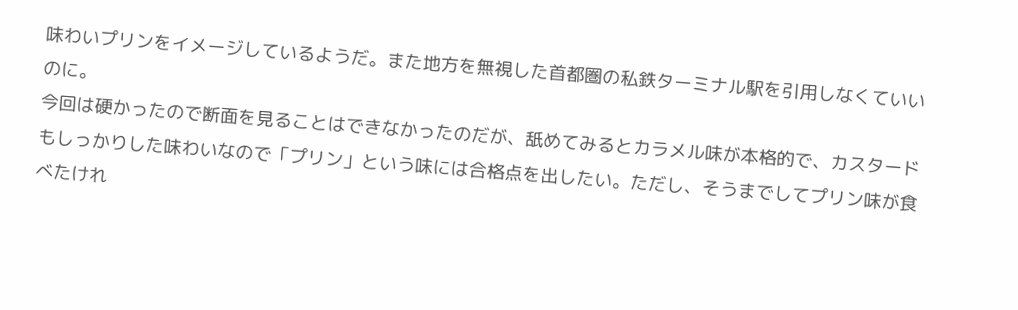味わいプリンをイメージしているようだ。また地方を無視した首都圏の私鉄ターミナル駅を引用しなくていいのに。
今回は硬かったので断面を見ることはできなかったのだが、舐めてみるとカラメル味が本格的で、カスタードもしっかりした味わいなので「プリン」という味には合格点を出したい。ただし、そうまでしてプリン味が食べたけれ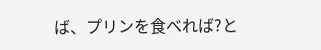ば、プリンを食べれば?と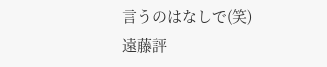言うのはなしで(笑)
遠藤評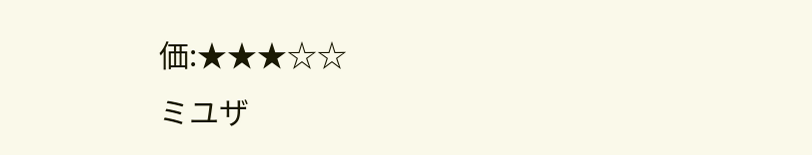価:★★★☆☆
ミユザ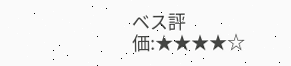ベス評価:★★★★☆